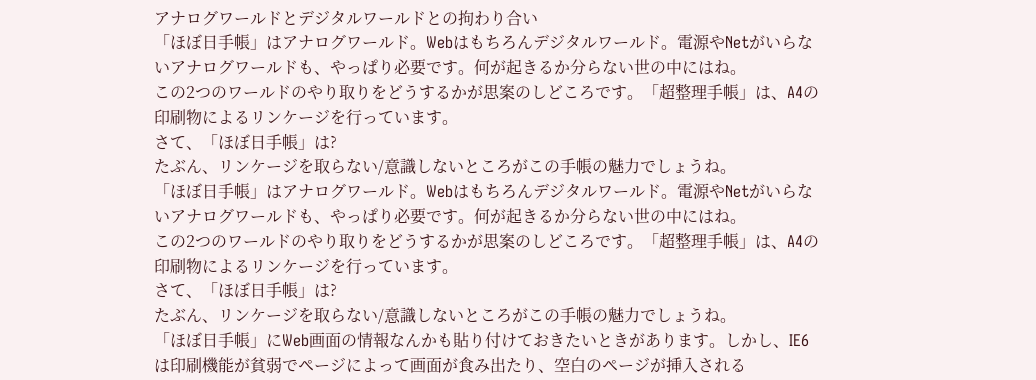アナログワールドとデジタルワールドとの拘わり合い
「ほぼ日手帳」はアナログワールド。Webはもちろんデジタルワールド。電源やNetがいらないアナログワールドも、やっぱり必要です。何が起きるか分らない世の中にはね。
この2つのワールドのやり取りをどうするかが思案のしどころです。「超整理手帳」は、A4の印刷物によるリンケージを行っています。
さて、「ほぼ日手帳」は?
たぶん、リンケージを取らない/意識しないところがこの手帳の魅力でしょうね。
「ほぼ日手帳」はアナログワールド。Webはもちろんデジタルワールド。電源やNetがいらないアナログワールドも、やっぱり必要です。何が起きるか分らない世の中にはね。
この2つのワールドのやり取りをどうするかが思案のしどころです。「超整理手帳」は、A4の印刷物によるリンケージを行っています。
さて、「ほぼ日手帳」は?
たぶん、リンケージを取らない/意識しないところがこの手帳の魅力でしょうね。
「ほぼ日手帳」にWeb画面の情報なんかも貼り付けておきたいときがあります。しかし、IE6は印刷機能が貧弱でページによって画面が食み出たり、空白のページが挿入される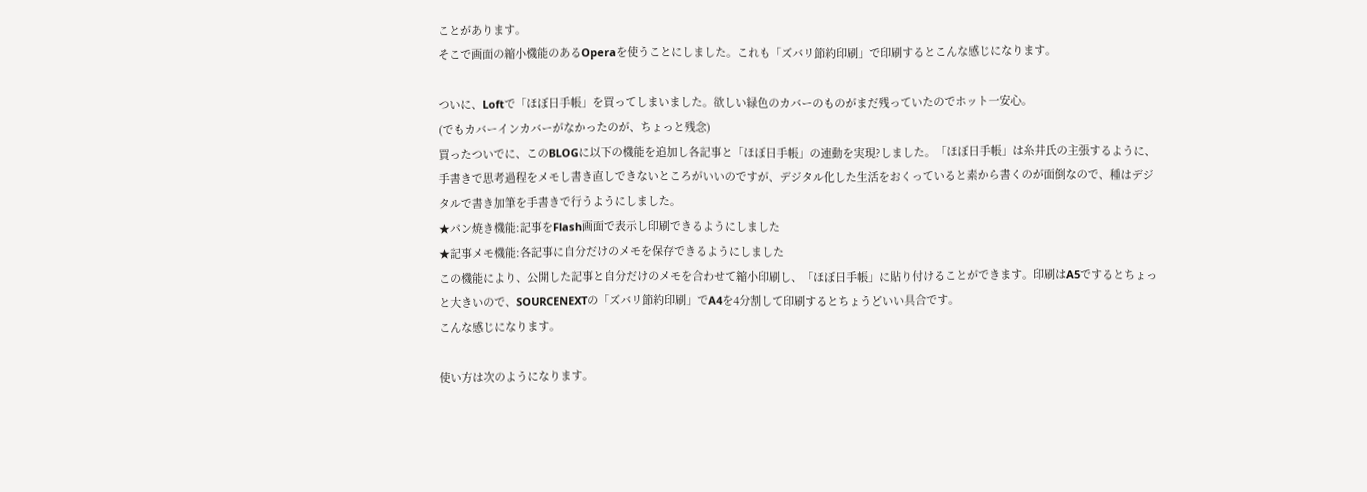ことがあります。
そこで画面の縮小機能のあるOperaを使うことにしました。これも「ズバリ節約印刷」で印刷するとこんな感じになります。

ついに、Loftで「ほぼ日手帳」を買ってしまいました。欲しい緑色のカバーのものがまだ残っていたのでホット一安心。
(でもカバーインカバーがなかったのが、ちょっと残念)
買ったついでに、このBLOGに以下の機能を追加し各記事と「ほぼ日手帳」の連動を実現?しました。「ほぼ日手帳」は糸井氏の主張するように、手書きで思考過程をメモし書き直しできないところがいいのですが、デジタル化した生活をおくっていると素から書くのが面倒なので、種はデジタルで書き加筆を手書きで行うようにしました。
★パン焼き機能:記事をFlash画面で表示し印刷できるようにしました
★記事メモ機能:各記事に自分だけのメモを保存できるようにしました
この機能により、公開した記事と自分だけのメモを合わせて縮小印刷し、「ほぼ日手帳」に貼り付けることができます。印刷はA5でするとちょっと大きいので、SOURCENEXTの「ズバリ節約印刷」でA4を4分割して印刷するとちょうどいい具合です。
こんな感じになります。

使い方は次のようになります。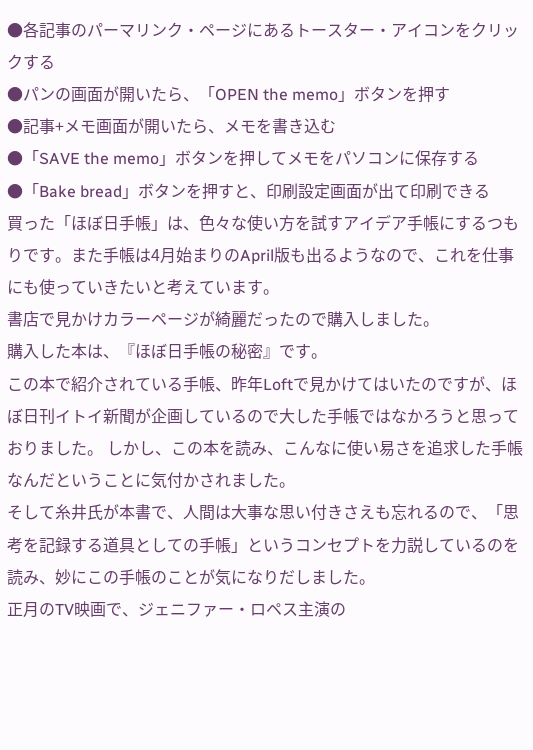●各記事のパーマリンク・ページにあるトースター・アイコンをクリックする
●パンの画面が開いたら、「OPEN the memo」ボタンを押す
●記事+メモ画面が開いたら、メモを書き込む
●「SAVE the memo」ボタンを押してメモをパソコンに保存する
●「Bake bread」ボタンを押すと、印刷設定画面が出て印刷できる
買った「ほぼ日手帳」は、色々な使い方を試すアイデア手帳にするつもりです。また手帳は4月始まりのApril版も出るようなので、これを仕事にも使っていきたいと考えています。
書店で見かけカラーページが綺麗だったので購入しました。
購入した本は、『ほぼ日手帳の秘密』です。
この本で紹介されている手帳、昨年Loftで見かけてはいたのですが、ほぼ日刊イトイ新聞が企画しているので大した手帳ではなかろうと思っておりました。 しかし、この本を読み、こんなに使い易さを追求した手帳なんだということに気付かされました。
そして糸井氏が本書で、人間は大事な思い付きさえも忘れるので、「思考を記録する道具としての手帳」というコンセプトを力説しているのを読み、妙にこの手帳のことが気になりだしました。
正月のTV映画で、ジェニファー・ロペス主演の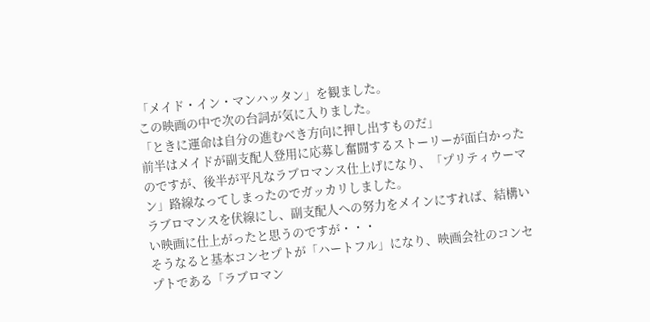「メイド・イン・マンハッタン」を観ました。
この映画の中で次の台詞が気に入りました。
「ときに運命は自分の進むべき方向に押し出すものだ」
前半はメイドが副支配人登用に応募し奮闘するストーリーが面白かったのですが、後半が平凡なラブロマンス仕上げになり、「プリティウーマン」路線なってしまったのでガッカリしました。
ラブロマンスを伏線にし、副支配人への努力をメインにすれば、結構いい映画に仕上がったと思うのですが・・・
そうなると基本コンセプトが「ハートフル」になり、映画会社のコンセプトである「ラブロマン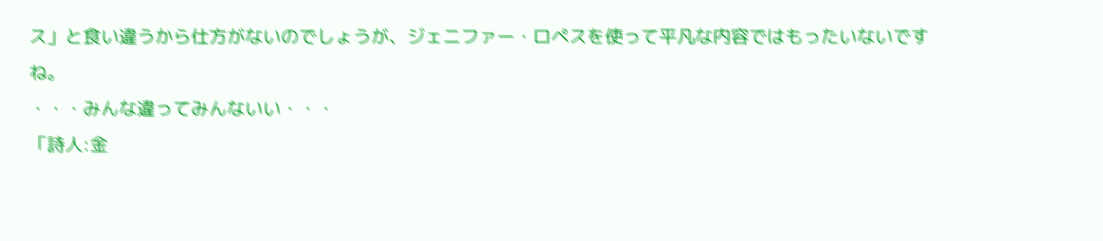ス」と食い違うから仕方がないのでしょうが、ジェニファー・ロペスを使って平凡な内容ではもったいないですね。
・・・みんな違ってみんないい・・・
「詩人:金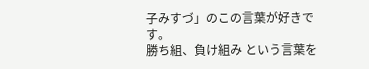子みすづ」のこの言葉が好きです。
勝ち組、負け組み という言葉を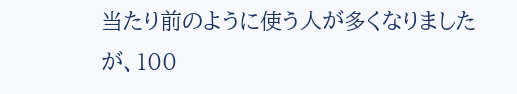当たり前のように使う人が多くなりましたが、100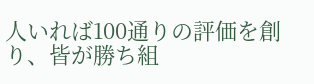人いれば100通りの評価を創り、皆が勝ち組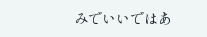みでいいではあ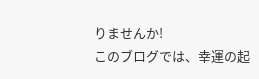りませんか!
このブログでは、幸運の起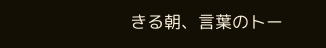きる朝、言葉のトー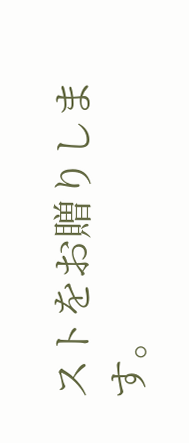ストをお贈りします。